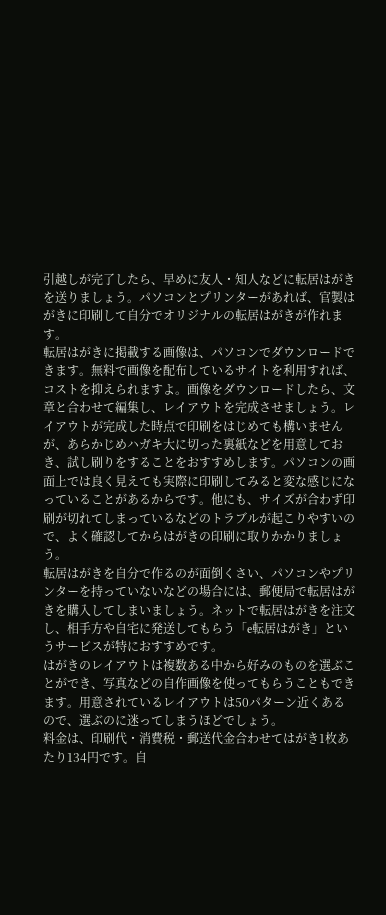引越しが完了したら、早めに友人・知人などに転居はがきを送りましょう。パソコンとプリンターがあれば、官製はがきに印刷して自分でオリジナルの転居はがきが作れます。
転居はがきに掲載する画像は、パソコンでダウンロードできます。無料で画像を配布しているサイトを利用すれば、コストを抑えられますよ。画像をダウンロードしたら、文章と合わせて編集し、レイアウトを完成させましょう。レイアウトが完成した時点で印刷をはじめても構いませんが、あらかじめハガキ大に切った裏紙などを用意しておき、試し刷りをすることをおすすめします。パソコンの画面上では良く見えても実際に印刷してみると変な感じになっていることがあるからです。他にも、サイズが合わず印刷が切れてしまっているなどのトラブルが起こりやすいので、よく確認してからはがきの印刷に取りかかりましょう。
転居はがきを自分で作るのが面倒くさい、パソコンやプリンターを持っていないなどの場合には、郵便局で転居はがきを購入してしまいましょう。ネットで転居はがきを注文し、相手方や自宅に発送してもらう「e転居はがき」というサービスが特におすすめです。
はがきのレイアウトは複数ある中から好みのものを選ぶことができ、写真などの自作画像を使ってもらうこともできます。用意されているレイアウトは50パターン近くあるので、選ぶのに迷ってしまうほどでしょう。
料金は、印刷代・消費税・郵送代金合わせてはがき1枚あたり134円です。自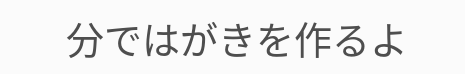分ではがきを作るよ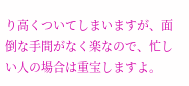り高くついてしまいますが、面倒な手間がなく楽なので、忙しい人の場合は重宝しますよ。